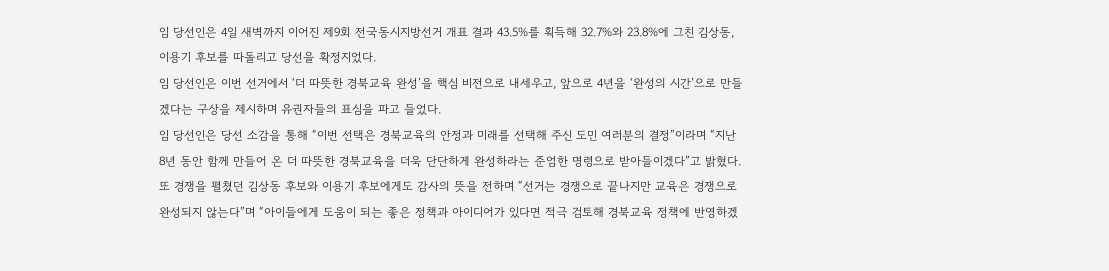임 당선인은 4일 새벽까지 이어진 제9회 전국동시지방선거 개표 결과 43.5%를 획득해 32.7%와 23.8%에 그친 김상동, 이용기 후보를 따돌리고 당선을 확정지었다.
임 당선인은 이번 선거에서 ‘더 따뜻한 경북교육 완성’을 핵심 비전으로 내세우고, 앞으로 4년을 ‘완성의 시간’으로 만들겠다는 구상을 제시하며 유권자들의 표심을 파고 들었다.
임 당선인은 당선 소감을 통해 “이번 선택은 경북교육의 안정과 미래를 선택해 주신 도민 여러분의 결정”이라며 “지난 8년 동안 함께 만들어 온 더 따뜻한 경북교육을 더욱 단단하게 완성하라는 준엄한 명령으로 받아들이겠다”고 밝혔다.
또 경쟁을 펼쳤던 김상동 후보와 이용기 후보에게도 감사의 뜻을 전하며 “선거는 경쟁으로 끝나지만 교육은 경쟁으로 완성되지 않는다”며 “아이들에게 도움이 되는 좋은 정책과 아이디어가 있다면 적극 검토해 경북교육 정책에 반영하겠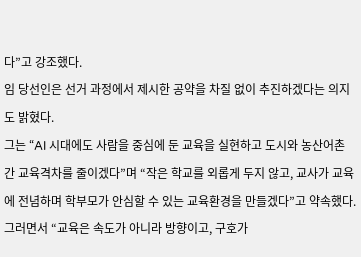다”고 강조했다.
임 당선인은 선거 과정에서 제시한 공약을 차질 없이 추진하겠다는 의지도 밝혔다.
그는 “AI 시대에도 사람을 중심에 둔 교육을 실현하고 도시와 농산어촌 간 교육격차를 줄이겠다”며 “작은 학교를 외롭게 두지 않고, 교사가 교육에 전념하며 학부모가 안심할 수 있는 교육환경을 만들겠다”고 약속했다.
그러면서 “교육은 속도가 아니라 방향이고, 구호가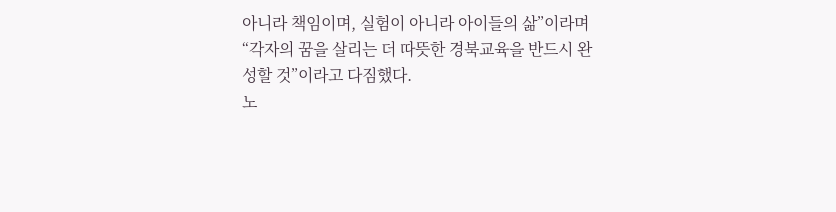아니라 책임이며, 실험이 아니라 아이들의 삶”이라며 “각자의 꿈을 살리는 더 따뜻한 경북교육을 반드시 완성할 것”이라고 다짐했다.
노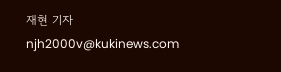재현 기자 njh2000v@kukinews.com